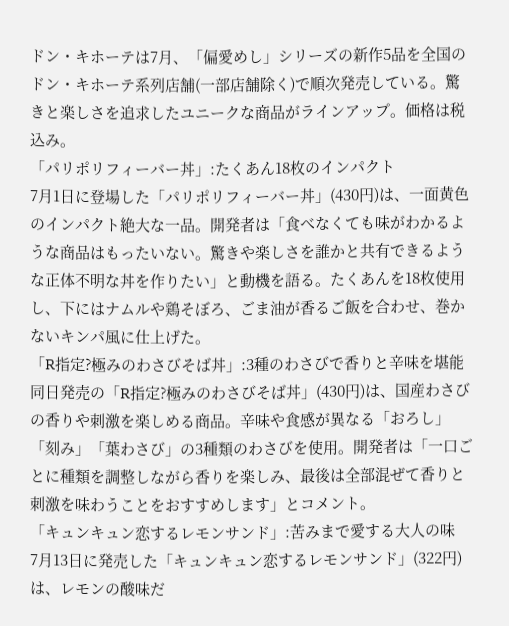ドン・キホーテは7月、「偏愛めし」シリーズの新作5品を全国のドン・キホーテ系列店舗(一部店舗除く)で順次発売している。驚きと楽しさを追求したユニークな商品がラインアップ。価格は税込み。
「パリポリフィーバー丼」:たくあん18枚のインパクト
7月1日に登場した「パリポリフィーバー丼」(430円)は、一面黄色のインパクト絶大な一品。開発者は「食べなくても味がわかるような商品はもったいない。驚きや楽しさを誰かと共有できるような正体不明な丼を作りたい」と動機を語る。たくあんを18枚使用し、下にはナムルや鶏そぼろ、ごま油が香るご飯を合わせ、巻かないキンパ風に仕上げた。
「R指定?極みのわさびそば丼」:3種のわさびで香りと辛味を堪能
同日発売の「R指定?極みのわさびそば丼」(430円)は、国産わさびの香りや刺激を楽しめる商品。辛味や食感が異なる「おろし」「刻み」「葉わさび」の3種類のわさびを使用。開発者は「一口ごとに種類を調整しながら香りを楽しみ、最後は全部混ぜて香りと刺激を味わうことをおすすめします」とコメント。
「キュンキュン恋するレモンサンド」:苦みまで愛する大人の味
7月13日に発売した「キュンキュン恋するレモンサンド」(322円)は、レモンの酸味だ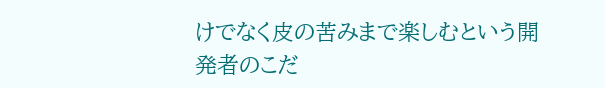けでなく皮の苦みまで楽しむという開発者のこだ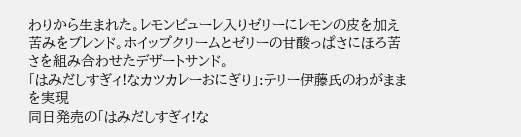わりから生まれた。レモンピューレ入りゼリーにレモンの皮を加え苦みをブレンド。ホイップクリームとゼリーの甘酸っぱさにほろ苦さを組み合わせたデザートサンド。
「はみだしすぎィ!なカツカレーおにぎり」:テリー伊藤氏のわがままを実現
同日発売の「はみだしすぎィ!な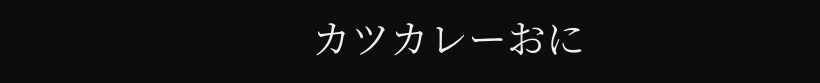カツカレーおに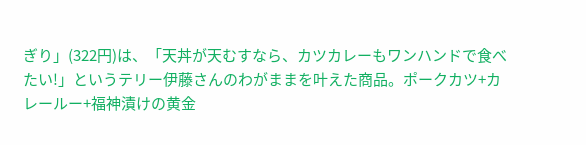ぎり」(322円)は、「天丼が天むすなら、カツカレーもワンハンドで食べたい!」というテリー伊藤さんのわがままを叶えた商品。ポークカツ+カレールー+福神漬けの黄金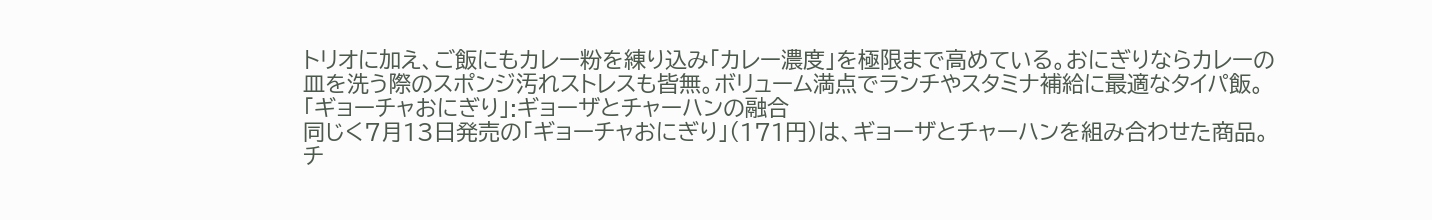トリオに加え、ご飯にもカレー粉を練り込み「カレー濃度」を極限まで高めている。おにぎりならカレーの皿を洗う際のスポンジ汚れストレスも皆無。ボリューム満点でランチやスタミナ補給に最適なタイパ飯。
「ギョーチャおにぎり」:ギョーザとチャーハンの融合
同じく7月13日発売の「ギョーチャおにぎり」(171円)は、ギョーザとチャーハンを組み合わせた商品。チ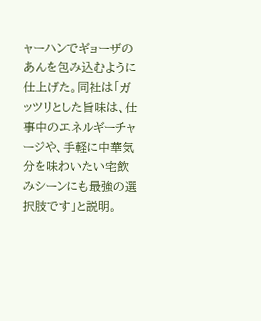ャーハンでギョーザのあんを包み込むように仕上げた。同社は「ガッツリとした旨味は、仕事中のエネルギーチャージや、手軽に中華気分を味わいたい宅飲みシーンにも最強の選択肢です」と説明。